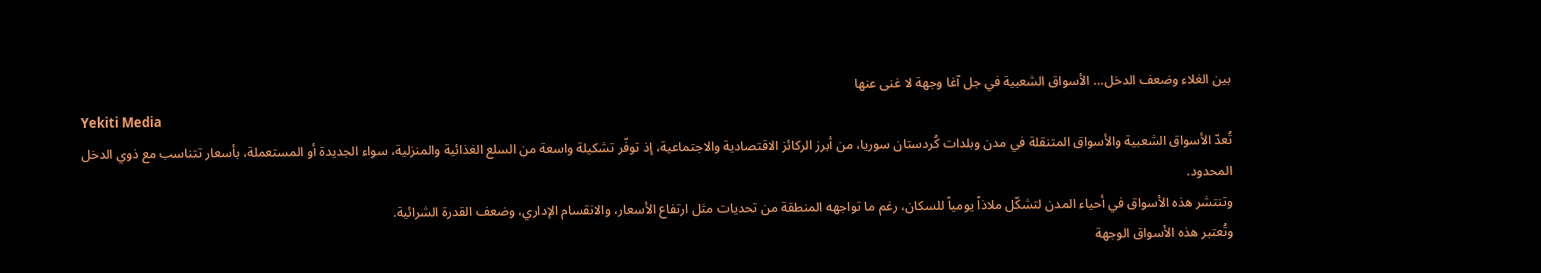بين الغلاء وضعف الدخل… الأسواق الشعبية في جل آغا وجهة لا غنى عنها
Yekiti Media
تُعدّ الأسواق الشعبية والأسواق المتنقلة في مدن وبلدات كُردستان سوريا، من أبرز الركائز الاقتصادية والاجتماعية، إذ توفّر تشكيلة واسعة من السلع الغذائية والمنزلية، سواء الجديدة أو المستعملة، بأسعار تتناسب مع ذوي الدخل المحدود.
وتنتشر هذه الأسواق في أحياء المدن لتشكّل ملاذاً يومياً للسكان، رغم ما تواجهه المنطقة من تحديات مثل ارتفاع الأسعار، والانقسام الإداري، وضعف القدرة الشرائية.
وتُعتبر هذه الأسواق الوجهة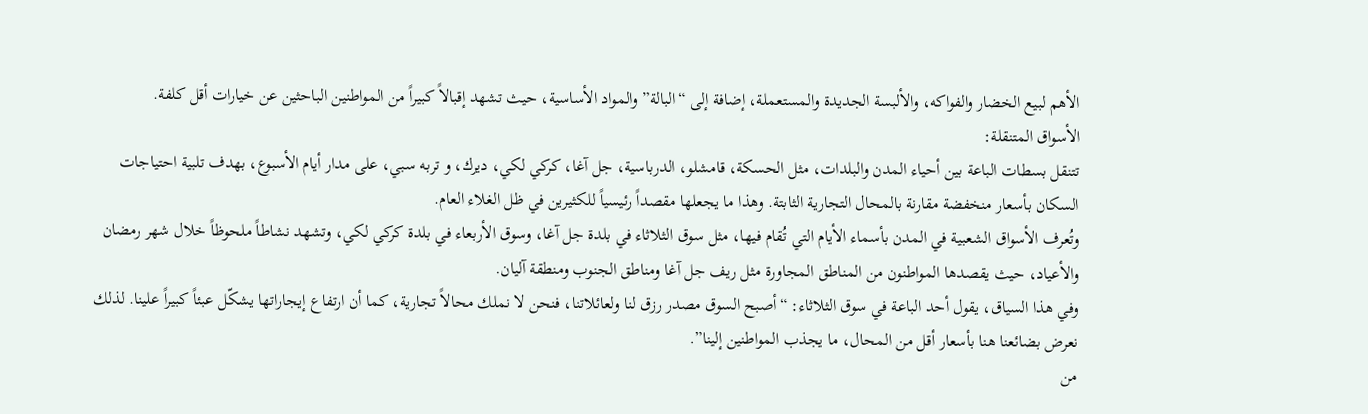الأهم لبيع الخضار والفواكه، والألبسة الجديدة والمستعملة، إضافة إلى “البالة” والمواد الأساسية، حيث تشهد إقبالاً كبيراً من المواطنين الباحثين عن خيارات أقل كلفة.
الأسواق المتنقلة:
تتنقل بسطات الباعة بين أحياء المدن والبلدات، مثل الحسكة، قامشلو، الدرباسية، جل آغا، كركي لكي، ديرك، و تربه سبي، على مدار أيام الأسبوع، بهدف تلبية احتياجات السكان بأسعار منخفضة مقارنة بالمحال التجارية الثابتة. وهذا ما يجعلها مقصداً رئيسياً للكثيرين في ظل الغلاء العام.
وتُعرف الأسواق الشعبية في المدن بأسماء الأيام التي تُقام فيها، مثل سوق الثلاثاء في بلدة جل آغا، وسوق الأربعاء في بلدة كركي لكي، وتشهد نشاطاً ملحوظاً خلال شهر رمضان والأعياد، حيث يقصدها المواطنون من المناطق المجاورة مثل ريف جل آغا ومناطق الجنوب ومنطقة آليان.
وفي هذا السياق، يقول أحد الباعة في سوق الثلاثاء: “أصبح السوق مصدر رزق لنا ولعائلاتنا، فنحن لا نملك محالاً تجارية، كما أن ارتفاع إيجاراتها يشكّل عبئاً كبيراً علينا. لذلك نعرض بضائعنا هنا بأسعار أقل من المحال، ما يجذب المواطنين إلينا”.
من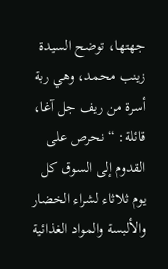جهتها، توضح السيدة زينب محمد، وهي ربة أسرة من ريف جل آغا، قائلة: “نحرص على القدوم إلى السوق كل يوم ثلاثاء لشراء الخضار والألبسة والمواد الغذائية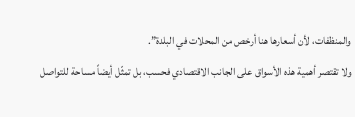والمنظفات، لأن أسعارها هنا أرخص من المحلات في البلدة”.
ولا تقتصر أهمية هذه الأسواق على الجانب الاقتصادي فحسب، بل تمثّل أيضاً مساحة للتواصل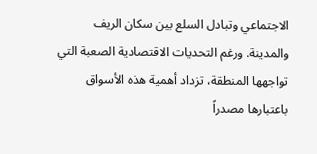الاجتماعي وتبادل السلع بين سكان الريف والمدينة. ورغم التحديات الاقتصادية الصعبة التي تواجهها المنطقة، تزداد أهمية هذه الأسواق باعتبارها مصدراً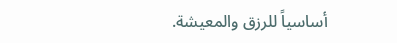أساسياً للرزق والمعيشة.